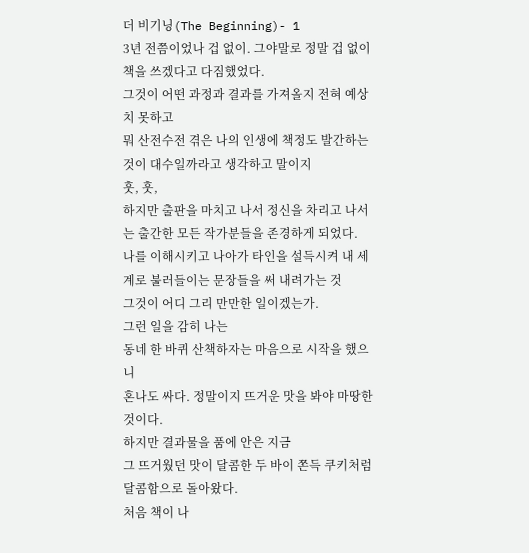더 비기닝(The Beginning)- 1
3년 전쯤이었나 겁 없이. 그야말로 정말 겁 없이 책을 쓰겠다고 다짐했었다.
그것이 어떤 과정과 결과를 가져올지 전혀 예상치 못하고
뭐 산전수전 겪은 나의 인생에 책정도 발간하는 것이 대수일까라고 생각하고 말이지
훗, 훗,
하지만 출판을 마치고 나서 정신을 차리고 나서는 출간한 모든 작가분들을 존경하게 되었다.
나를 이해시키고 나아가 타인을 설득시켜 내 세계로 불러들이는 문장들을 써 내려가는 것
그것이 어디 그리 만만한 일이겠는가.
그런 일을 감히 나는
동네 한 바퀴 산책하자는 마음으로 시작을 했으니
혼나도 싸다. 정말이지 뜨거운 맛을 봐야 마땅한 것이다.
하지만 결과물을 품에 안은 지금
그 뜨거웠던 맛이 달콤한 두 바이 쫀득 쿠키처럼 달콤함으로 돌아왔다.
처음 책이 나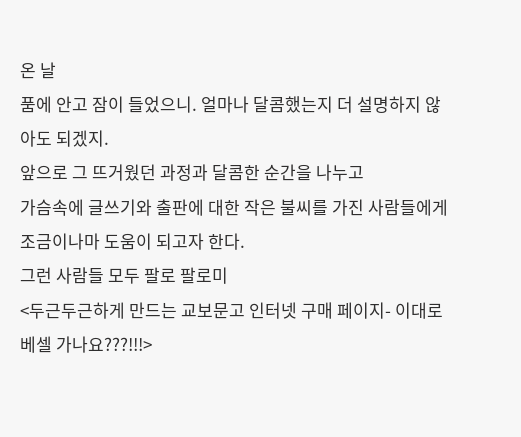온 날
품에 안고 잠이 들었으니. 얼마나 달콤했는지 더 설명하지 않아도 되겠지.
앞으로 그 뜨거웠던 과정과 달콤한 순간을 나누고
가슴속에 글쓰기와 출판에 대한 작은 불씨를 가진 사람들에게 조금이나마 도움이 되고자 한다.
그런 사람들 모두 팔로 팔로미
<두근두근하게 만드는 교보문고 인터넷 구매 페이지- 이대로 베셀 가나요???!!!>